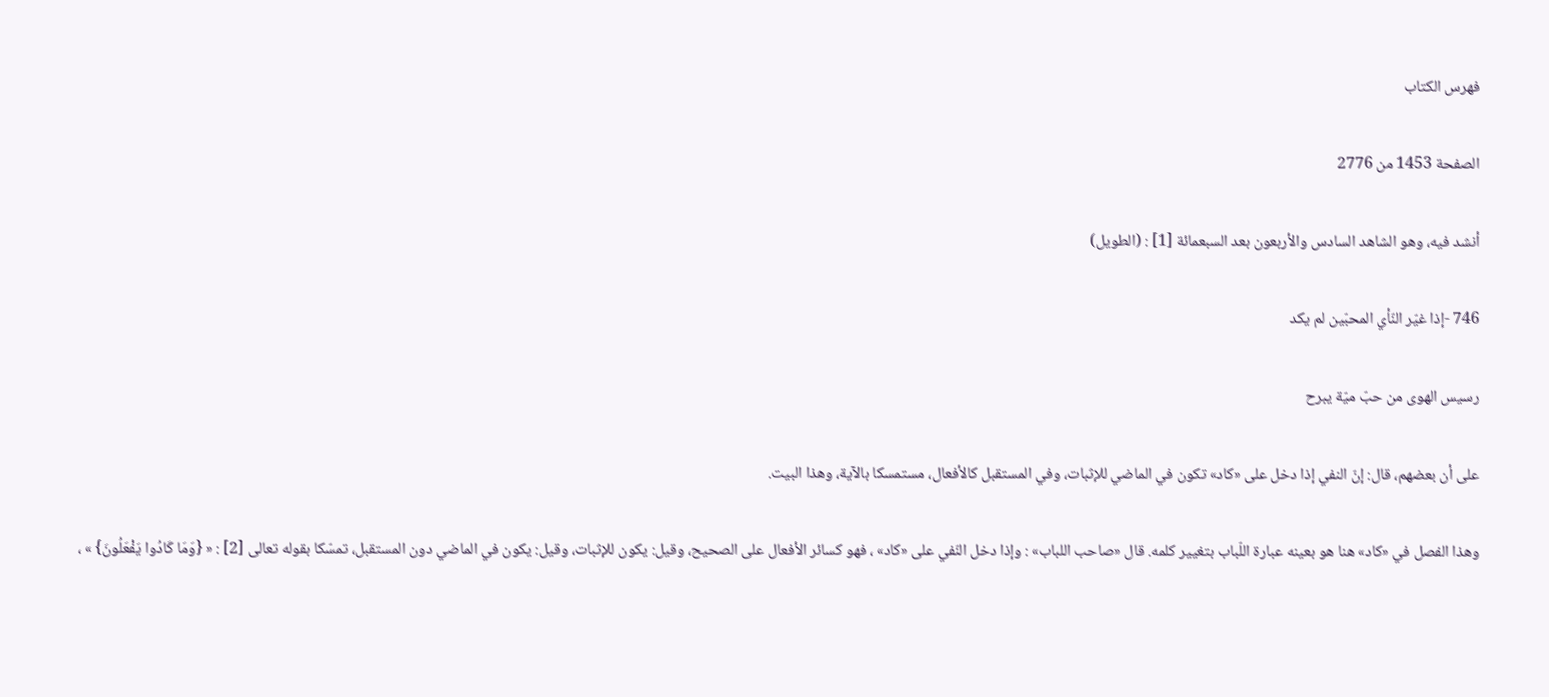فهرس الكتاب

الصفحة 1453 من 2776

أنشد فيه، وهو الشاهد السادس والأربعون بعد السبعمائة [1] : (الطويل)

746 -إذا غيّر النّأي المحبّين لم يكد

رسيس الهوى من حبّ ميّة يبرح

على أن بعضهم، قال: إنّ النفي إذا دخل على «كاد» تكون في الماضي للإثبات، وفي المستقبل كالأفعال، مستمسكا بالآية، وهذا البيت.

وهذا الفصل في «كاد» هنا هو بعينه عبارة اللّباب بتغيير كلمه. قال «صاحب اللباب» : وإذا دخل النّفي على «كاد» ، فهو كسائر الأفعال على الصحيح، وقيل: يكون للإثبات، وقيل: يكون في الماضي دون المستقبل، تمسّكا بقوله تعالى [2] : « {وَمَا كَادُوا يَفْعَلُونَ} » ،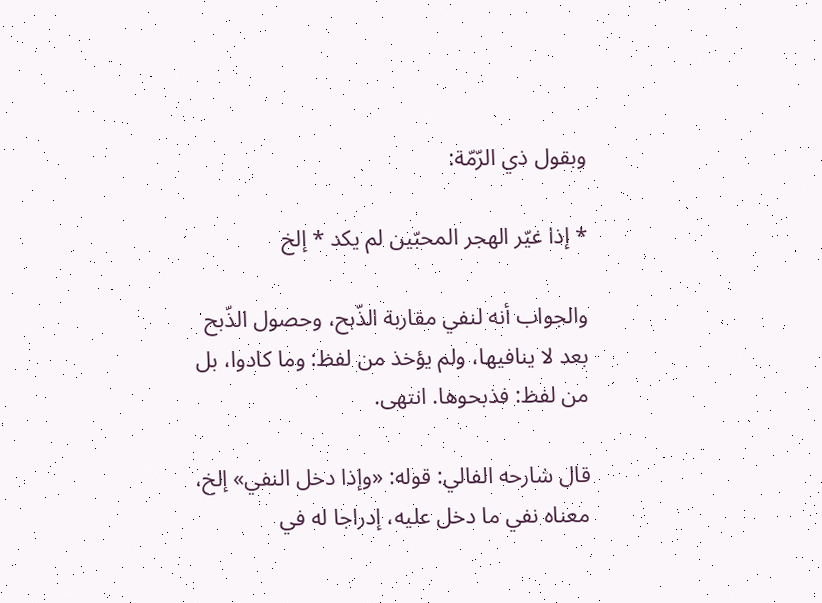وبقول ذي الرّمّة:

* إذا غيّر الهجر المحبّين لم يكد * إلخ

والجواب أنه لنفي مقاربة الذّبح، وحصول الذّبح بعد لا ينافيها، ولم يؤخذ من لفظ: وما كادوا، بل من لفظ: فذبحوها. انتهى.

قال شارحه الفالي: قوله: «وإذا دخل النفي» إلخ، معناه نفي ما دخل عليه، إدراجا له في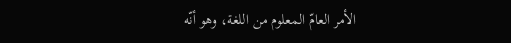الأمر العامّ المعلوم من اللغة، وهو أنّه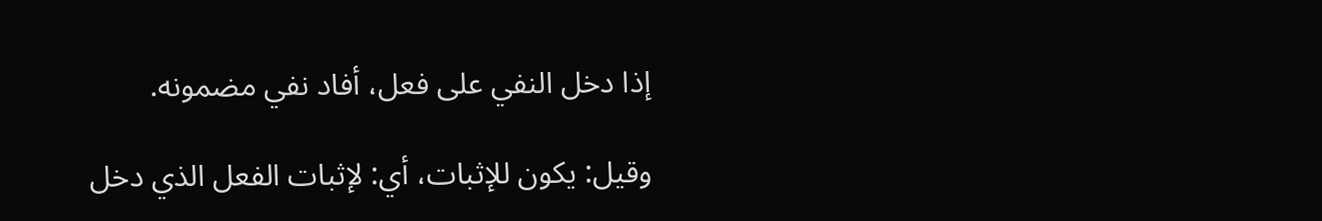إذا دخل النفي على فعل، أفاد نفي مضمونه.

وقيل: يكون للإثبات، أي: لإثبات الفعل الذي دخل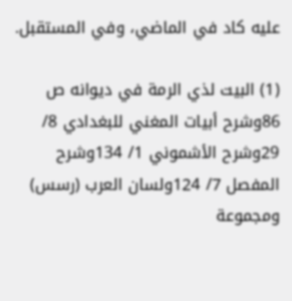عليه كاد في الماضي، وفي المستقبل.

(1) البيت لذي الرمة في ديوانه ص 86وشرح أبيات المغني للبغدادي 8/ 29وشرح الأشموني 1/ 134وشرح المفصل 7/ 124ولسان العرب (رسس) ومجموعة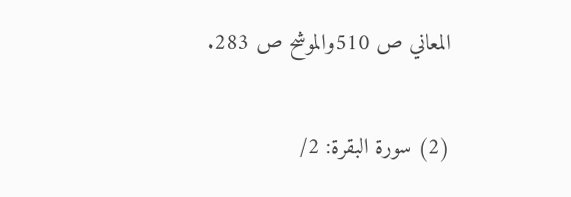المعاني ص 510والموشح ص 283.

(2) سورة البقرة: 2/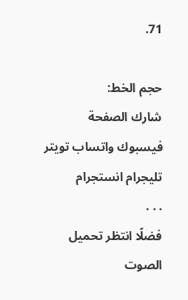71.

حجم الخط:
شارك الصفحة
فيسبوك واتساب تويتر تليجرام انستجرام
. . .
فضلًا انتظر تحميل الصوت